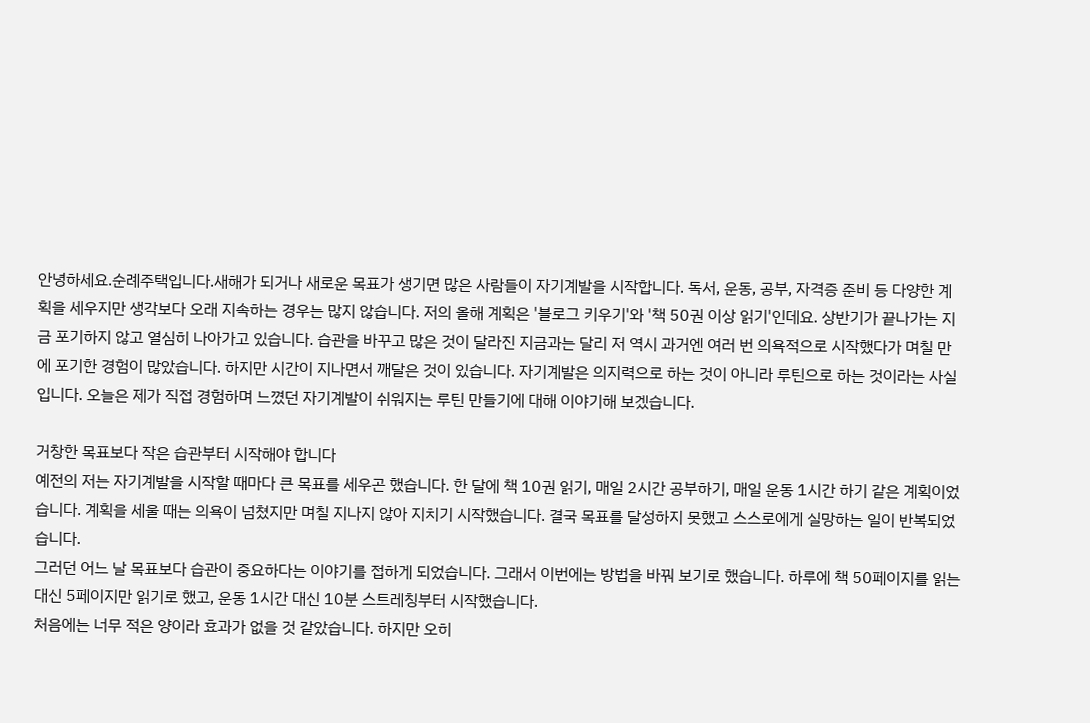안녕하세요.순례주택입니다.새해가 되거나 새로운 목표가 생기면 많은 사람들이 자기계발을 시작합니다. 독서, 운동, 공부, 자격증 준비 등 다양한 계획을 세우지만 생각보다 오래 지속하는 경우는 많지 않습니다. 저의 올해 계획은 '블로그 키우기'와 '책 50권 이상 읽기'인데요. 상반기가 끝나가는 지금 포기하지 않고 열심히 나아가고 있습니다. 습관을 바꾸고 많은 것이 달라진 지금과는 달리 저 역시 과거엔 여러 번 의욕적으로 시작했다가 며칠 만에 포기한 경험이 많았습니다. 하지만 시간이 지나면서 깨달은 것이 있습니다. 자기계발은 의지력으로 하는 것이 아니라 루틴으로 하는 것이라는 사실입니다. 오늘은 제가 직접 경험하며 느꼈던 자기계발이 쉬워지는 루틴 만들기에 대해 이야기해 보겠습니다.

거창한 목표보다 작은 습관부터 시작해야 합니다
예전의 저는 자기계발을 시작할 때마다 큰 목표를 세우곤 했습니다. 한 달에 책 10권 읽기, 매일 2시간 공부하기, 매일 운동 1시간 하기 같은 계획이었습니다. 계획을 세울 때는 의욕이 넘쳤지만 며칠 지나지 않아 지치기 시작했습니다. 결국 목표를 달성하지 못했고 스스로에게 실망하는 일이 반복되었습니다.
그러던 어느 날 목표보다 습관이 중요하다는 이야기를 접하게 되었습니다. 그래서 이번에는 방법을 바꿔 보기로 했습니다. 하루에 책 50페이지를 읽는 대신 5페이지만 읽기로 했고, 운동 1시간 대신 10분 스트레칭부터 시작했습니다.
처음에는 너무 적은 양이라 효과가 없을 것 같았습니다. 하지만 오히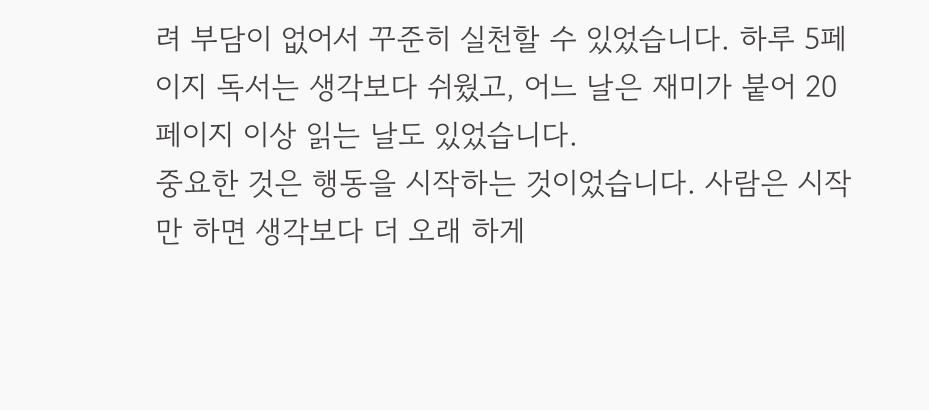려 부담이 없어서 꾸준히 실천할 수 있었습니다. 하루 5페이지 독서는 생각보다 쉬웠고, 어느 날은 재미가 붙어 20페이지 이상 읽는 날도 있었습니다.
중요한 것은 행동을 시작하는 것이었습니다. 사람은 시작만 하면 생각보다 더 오래 하게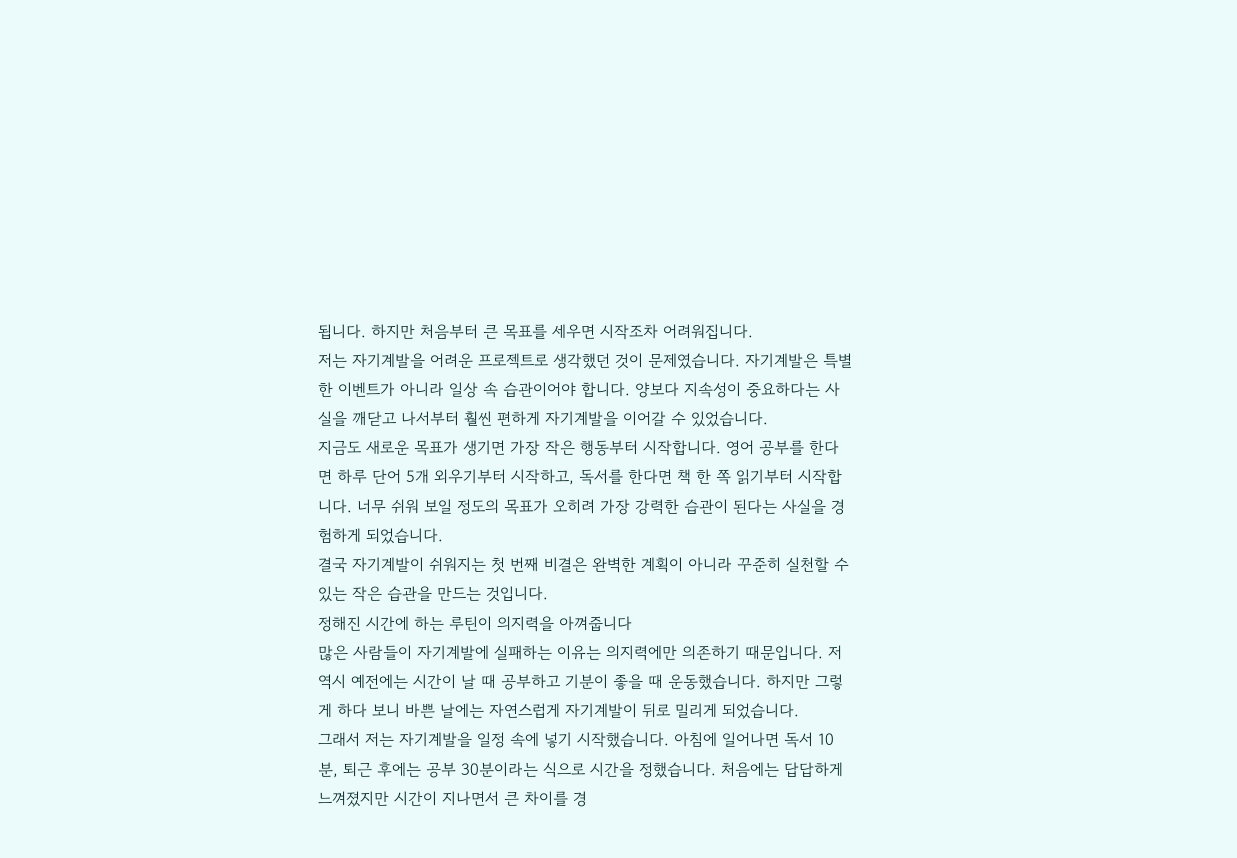됩니다. 하지만 처음부터 큰 목표를 세우면 시작조차 어려워집니다.
저는 자기계발을 어려운 프로젝트로 생각했던 것이 문제였습니다. 자기계발은 특별한 이벤트가 아니라 일상 속 습관이어야 합니다. 양보다 지속성이 중요하다는 사실을 깨닫고 나서부터 훨씬 편하게 자기계발을 이어갈 수 있었습니다.
지금도 새로운 목표가 생기면 가장 작은 행동부터 시작합니다. 영어 공부를 한다면 하루 단어 5개 외우기부터 시작하고, 독서를 한다면 책 한 쪽 읽기부터 시작합니다. 너무 쉬워 보일 정도의 목표가 오히려 가장 강력한 습관이 된다는 사실을 경험하게 되었습니다.
결국 자기계발이 쉬워지는 첫 번째 비결은 완벽한 계획이 아니라 꾸준히 실천할 수 있는 작은 습관을 만드는 것입니다.
정해진 시간에 하는 루틴이 의지력을 아껴줍니다
많은 사람들이 자기계발에 실패하는 이유는 의지력에만 의존하기 때문입니다. 저 역시 예전에는 시간이 날 때 공부하고 기분이 좋을 때 운동했습니다. 하지만 그렇게 하다 보니 바쁜 날에는 자연스럽게 자기계발이 뒤로 밀리게 되었습니다.
그래서 저는 자기계발을 일정 속에 넣기 시작했습니다. 아침에 일어나면 독서 10분, 퇴근 후에는 공부 30분이라는 식으로 시간을 정했습니다. 처음에는 답답하게 느껴졌지만 시간이 지나면서 큰 차이를 경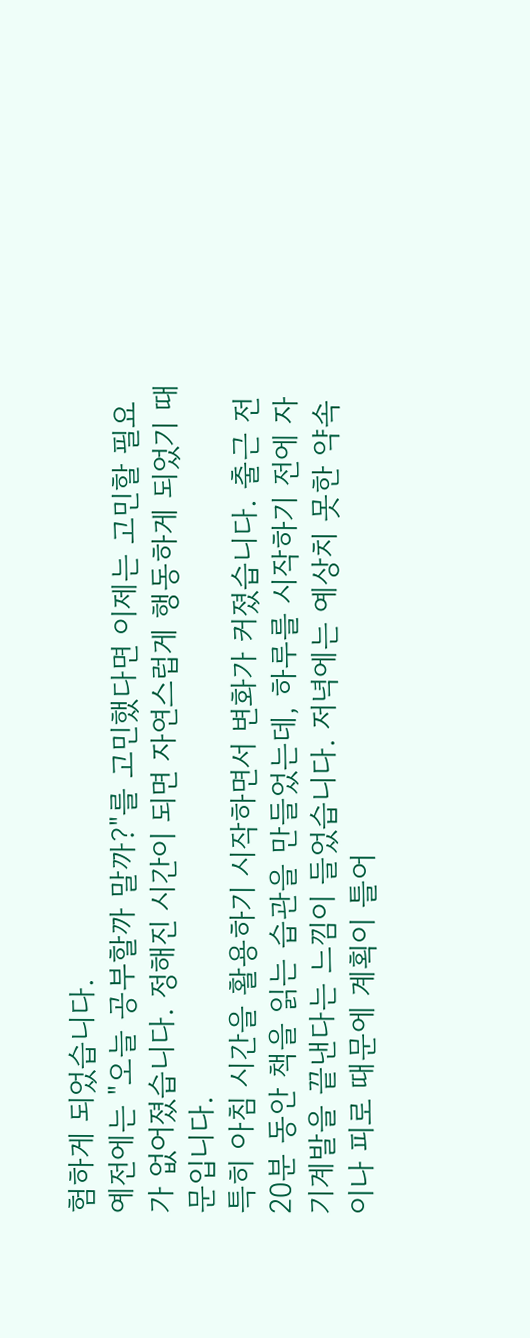험하게 되었습니다.
예전에는 "오늘 공부할까 말까?"를 고민했다면 이제는 고민할 필요가 없어졌습니다. 정해진 시간이 되면 자연스럽게 행동하게 되었기 때문입니다.
특히 아침 시간을 활용하기 시작하면서 변화가 커졌습니다. 출근 전 20분 동안 책을 읽는 습관을 만들었는데, 하루를 시작하기 전에 자기계발을 끝낸다는 느낌이 들었습니다. 저녁에는 예상치 못한 약속이나 피로 때문에 계획이 틀어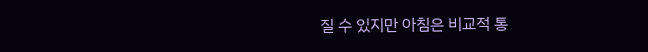질 수 있지만 아침은 비교적 통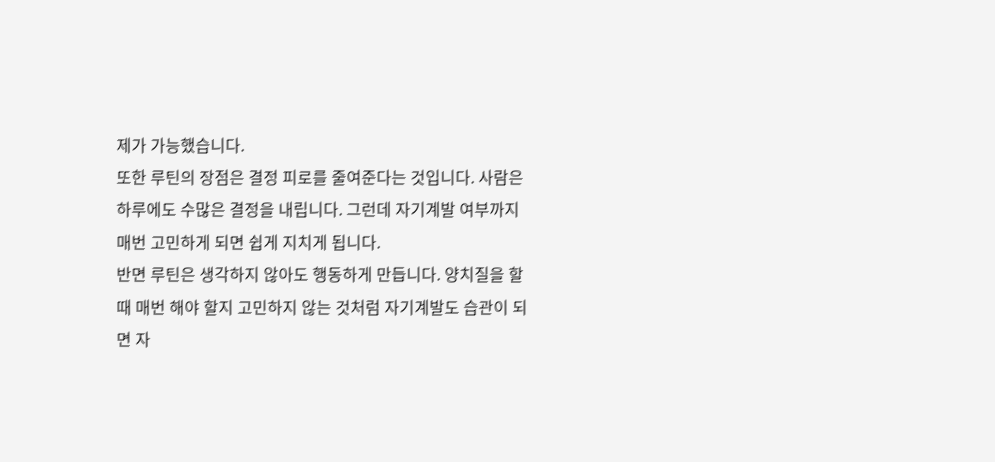제가 가능했습니다.
또한 루틴의 장점은 결정 피로를 줄여준다는 것입니다. 사람은 하루에도 수많은 결정을 내립니다. 그런데 자기계발 여부까지 매번 고민하게 되면 쉽게 지치게 됩니다.
반면 루틴은 생각하지 않아도 행동하게 만듭니다. 양치질을 할 때 매번 해야 할지 고민하지 않는 것처럼 자기계발도 습관이 되면 자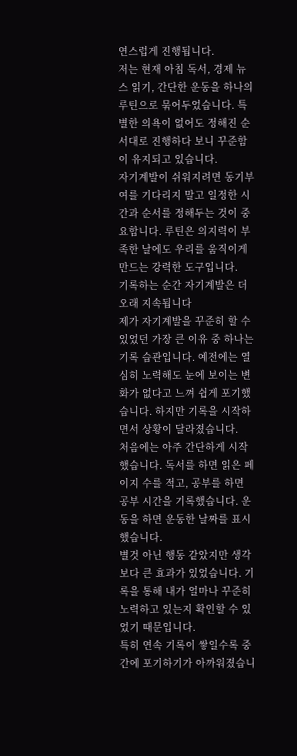연스럽게 진행됩니다.
저는 현재 아침 독서, 경제 뉴스 읽기, 간단한 운동을 하나의 루틴으로 묶어두었습니다. 특별한 의욕이 없어도 정해진 순서대로 진행하다 보니 꾸준함이 유지되고 있습니다.
자기계발이 쉬워지려면 동기부여를 기다리지 말고 일정한 시간과 순서를 정해두는 것이 중요합니다. 루틴은 의지력이 부족한 날에도 우리를 움직이게 만드는 강력한 도구입니다.
기록하는 순간 자기계발은 더 오래 지속됩니다
제가 자기계발을 꾸준히 할 수 있었던 가장 큰 이유 중 하나는 기록 습관입니다. 예전에는 열심히 노력해도 눈에 보이는 변화가 없다고 느껴 쉽게 포기했습니다. 하지만 기록을 시작하면서 상황이 달라졌습니다.
처음에는 아주 간단하게 시작했습니다. 독서를 하면 읽은 페이지 수를 적고, 공부를 하면 공부 시간을 기록했습니다. 운동을 하면 운동한 날짜를 표시했습니다.
별것 아닌 행동 같았지만 생각보다 큰 효과가 있었습니다. 기록을 통해 내가 얼마나 꾸준히 노력하고 있는지 확인할 수 있었기 때문입니다.
특히 연속 기록이 쌓일수록 중간에 포기하기가 아까워졌습니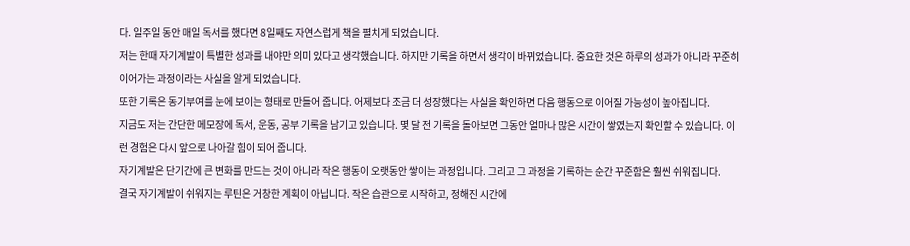다. 일주일 동안 매일 독서를 했다면 8일째도 자연스럽게 책을 펼치게 되었습니다.
저는 한때 자기계발이 특별한 성과를 내야만 의미 있다고 생각했습니다. 하지만 기록을 하면서 생각이 바뀌었습니다. 중요한 것은 하루의 성과가 아니라 꾸준히 이어가는 과정이라는 사실을 알게 되었습니다.
또한 기록은 동기부여를 눈에 보이는 형태로 만들어 줍니다. 어제보다 조금 더 성장했다는 사실을 확인하면 다음 행동으로 이어질 가능성이 높아집니다.
지금도 저는 간단한 메모장에 독서, 운동, 공부 기록을 남기고 있습니다. 몇 달 전 기록을 돌아보면 그동안 얼마나 많은 시간이 쌓였는지 확인할 수 있습니다. 이런 경험은 다시 앞으로 나아갈 힘이 되어 줍니다.
자기계발은 단기간에 큰 변화를 만드는 것이 아니라 작은 행동이 오랫동안 쌓이는 과정입니다. 그리고 그 과정을 기록하는 순간 꾸준함은 훨씬 쉬워집니다.
결국 자기계발이 쉬워지는 루틴은 거창한 계획이 아닙니다. 작은 습관으로 시작하고, 정해진 시간에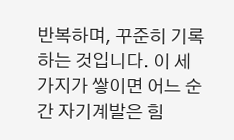반복하며, 꾸준히 기록하는 것입니다. 이 세 가지가 쌓이면 어느 순간 자기계발은 힘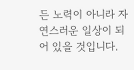든 노력이 아니라 자연스러운 일상이 되어 있을 것입니다.